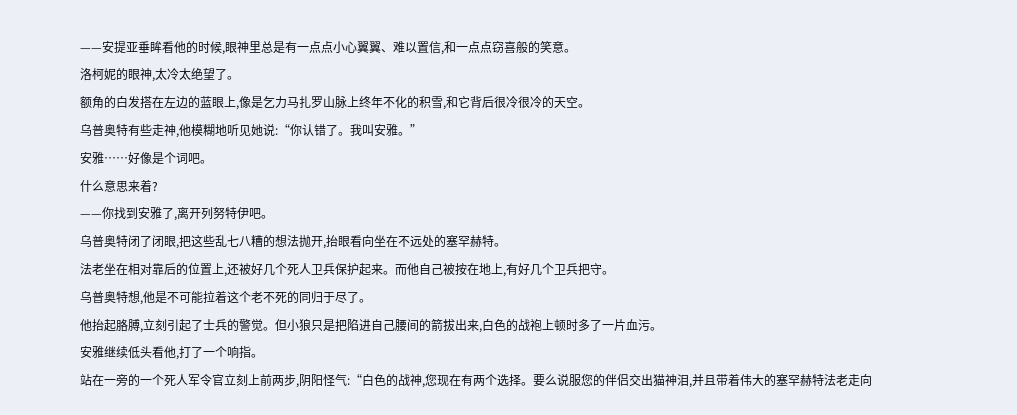——安提亚垂眸看他的时候,眼神里总是有一点点小心翼翼、难以置信,和一点点窃喜般的笑意。
洛柯妮的眼神,太冷太绝望了。
额角的白发搭在左边的蓝眼上,像是乞力马扎罗山脉上终年不化的积雪,和它背后很冷很冷的天空。
乌普奥特有些走神,他模糊地听见她说:“你认错了。我叫安雅。”
安雅……好像是个词吧。
什么意思来着?
——你找到安雅了,离开列努特伊吧。
乌普奥特闭了闭眼,把这些乱七八糟的想法抛开,抬眼看向坐在不远处的塞罕赫特。
法老坐在相对靠后的位置上,还被好几个死人卫兵保护起来。而他自己被按在地上,有好几个卫兵把守。
乌普奥特想,他是不可能拉着这个老不死的同归于尽了。
他抬起胳膊,立刻引起了士兵的警觉。但小狼只是把陷进自己腰间的箭拔出来,白色的战袍上顿时多了一片血污。
安雅继续低头看他,打了一个响指。
站在一旁的一个死人军令官立刻上前两步,阴阳怪气:“白色的战神,您现在有两个选择。要么说服您的伴侣交出猫神泪,并且带着伟大的塞罕赫特法老走向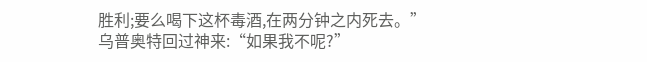胜利;要么喝下这杯毒酒,在两分钟之内死去。”
乌普奥特回过神来:“如果我不呢?”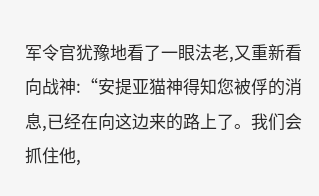军令官犹豫地看了一眼法老,又重新看向战神:“安提亚猫神得知您被俘的消息,已经在向这边来的路上了。我们会抓住他,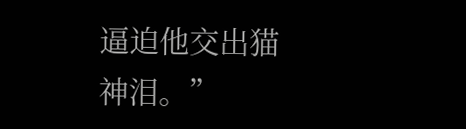逼迫他交出猫神泪。”